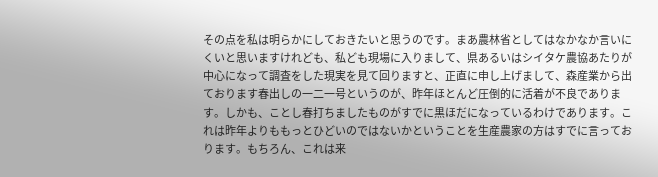その点を私は明らかにしておきたいと思うのです。まあ農林省としてはなかなか言いにくいと思いますけれども、私ども現場に入りまして、県あるいはシイタケ農協あたりが中心になって調査をした現実を見て回りますと、正直に申し上げまして、森産業から出ております春出しの一二一号というのが、昨年ほとんど圧倒的に活着が不良であります。しかも、ことし春打ちましたものがすでに黒ほだになっているわけであります。これは昨年よりももっとひどいのではないかということを生産農家の方はすでに言っております。もちろん、これは来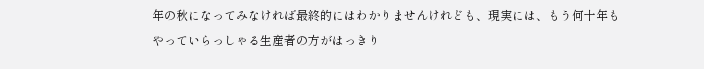年の秋になってみなければ最終的にはわかりませんけれども、現実には、もう何十年もやっていらっしゃる生産者の方がはっきり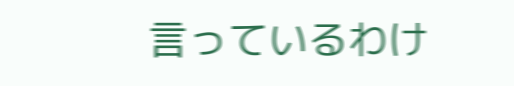言っているわけ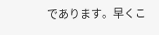であります。早くこ